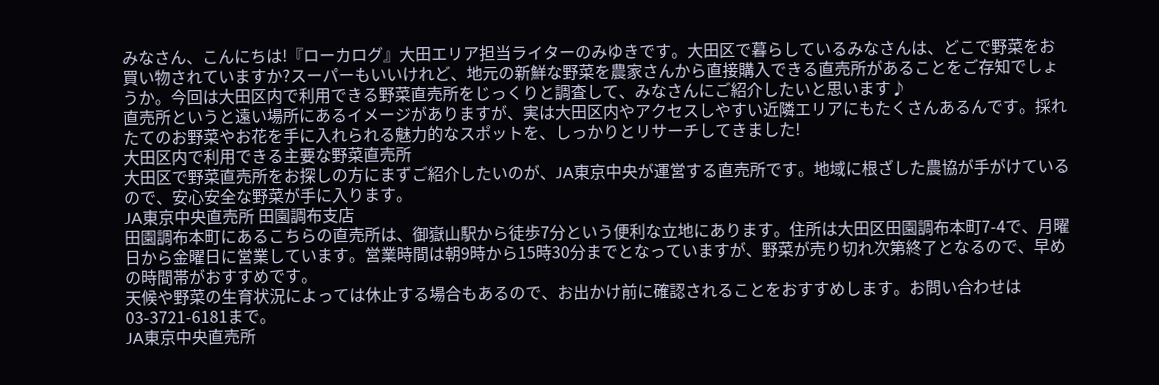みなさん、こんにちは!『ローカログ』大田エリア担当ライターのみゆきです。大田区で暮らしているみなさんは、どこで野菜をお買い物されていますか?スーパーもいいけれど、地元の新鮮な野菜を農家さんから直接購入できる直売所があることをご存知でしょうか。今回は大田区内で利用できる野菜直売所をじっくりと調査して、みなさんにご紹介したいと思います♪
直売所というと遠い場所にあるイメージがありますが、実は大田区内やアクセスしやすい近隣エリアにもたくさんあるんです。採れたてのお野菜やお花を手に入れられる魅力的なスポットを、しっかりとリサーチしてきました!
大田区内で利用できる主要な野菜直売所
大田区で野菜直売所をお探しの方にまずご紹介したいのが、JA東京中央が運営する直売所です。地域に根ざした農協が手がけているので、安心安全な野菜が手に入ります。
JA東京中央直売所 田園調布支店
田園調布本町にあるこちらの直売所は、御嶽山駅から徒歩7分という便利な立地にあります。住所は大田区田園調布本町7-4で、月曜日から金曜日に営業しています。営業時間は朝9時から15時30分までとなっていますが、野菜が売り切れ次第終了となるので、早めの時間帯がおすすめです。
天候や野菜の生育状況によっては休止する場合もあるので、お出かけ前に確認されることをおすすめします。お問い合わせは03-3721-6181まで。
JA東京中央直売所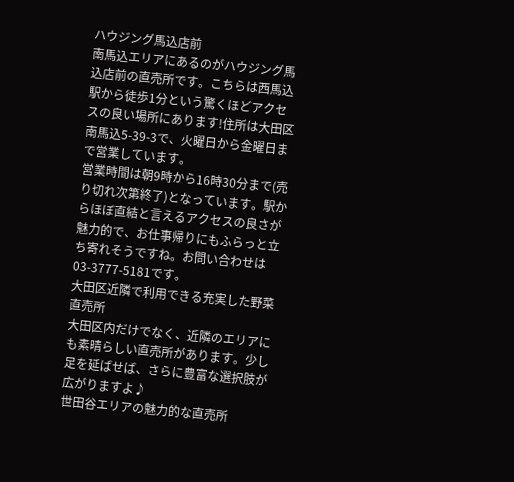ハウジング馬込店前
南馬込エリアにあるのがハウジング馬込店前の直売所です。こちらは西馬込駅から徒歩1分という驚くほどアクセスの良い場所にあります!住所は大田区南馬込5-39-3で、火曜日から金曜日まで営業しています。
営業時間は朝9時から16時30分まで(売り切れ次第終了)となっています。駅からほぼ直結と言えるアクセスの良さが魅力的で、お仕事帰りにもふらっと立ち寄れそうですね。お問い合わせは03-3777-5181です。
大田区近隣で利用できる充実した野菜直売所
大田区内だけでなく、近隣のエリアにも素晴らしい直売所があります。少し足を延ばせば、さらに豊富な選択肢が広がりますよ♪
世田谷エリアの魅力的な直売所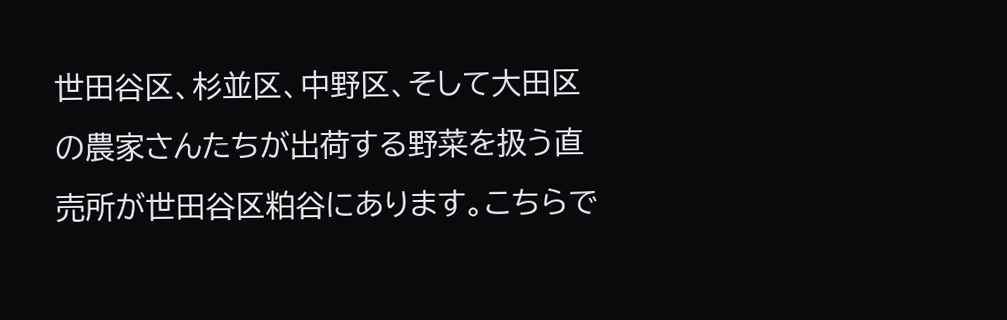世田谷区、杉並区、中野区、そして大田区の農家さんたちが出荷する野菜を扱う直売所が世田谷区粕谷にあります。こちらで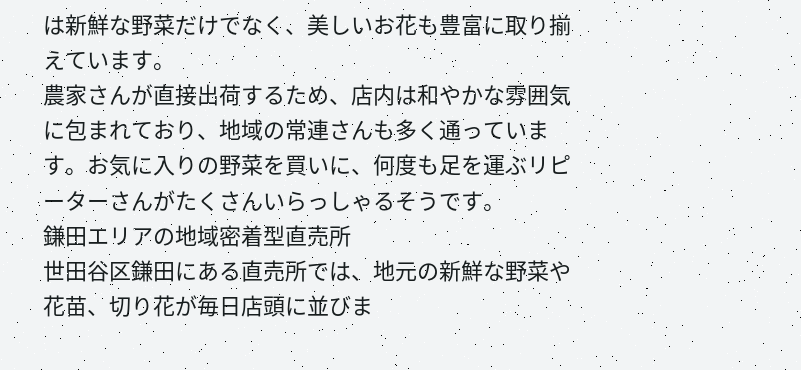は新鮮な野菜だけでなく、美しいお花も豊富に取り揃えています。
農家さんが直接出荷するため、店内は和やかな雰囲気に包まれており、地域の常連さんも多く通っています。お気に入りの野菜を買いに、何度も足を運ぶリピーターさんがたくさんいらっしゃるそうです。
鎌田エリアの地域密着型直売所
世田谷区鎌田にある直売所では、地元の新鮮な野菜や花苗、切り花が毎日店頭に並びま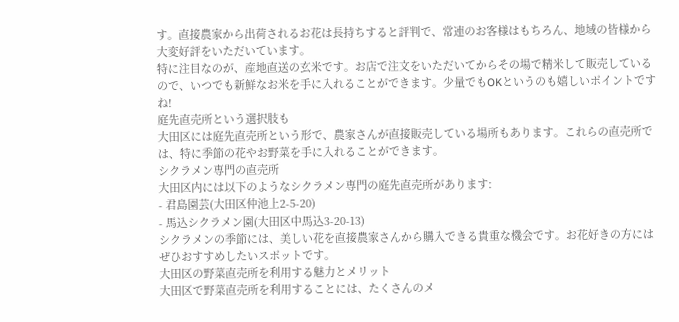す。直接農家から出荷されるお花は長持ちすると評判で、常連のお客様はもちろん、地域の皆様から大変好評をいただいています。
特に注目なのが、産地直送の玄米です。お店で注文をいただいてからその場で精米して販売しているので、いつでも新鮮なお米を手に入れることができます。少量でもOKというのも嬉しいポイントですね!
庭先直売所という選択肢も
大田区には庭先直売所という形で、農家さんが直接販売している場所もあります。これらの直売所では、特に季節の花やお野菜を手に入れることができます。
シクラメン専門の直売所
大田区内には以下のようなシクラメン専門の庭先直売所があります:
- 君島園芸(大田区仲池上2-5-20)
- 馬込シクラメン園(大田区中馬込3-20-13)
シクラメンの季節には、美しい花を直接農家さんから購入できる貴重な機会です。お花好きの方にはぜひおすすめしたいスポットです。
大田区の野菜直売所を利用する魅力とメリット
大田区で野菜直売所を利用することには、たくさんのメ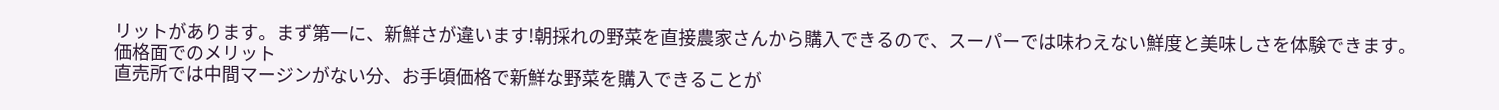リットがあります。まず第一に、新鮮さが違います!朝採れの野菜を直接農家さんから購入できるので、スーパーでは味わえない鮮度と美味しさを体験できます。
価格面でのメリット
直売所では中間マージンがない分、お手頃価格で新鮮な野菜を購入できることが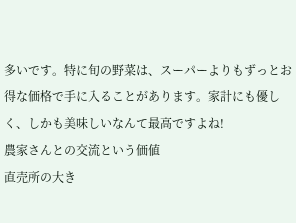多いです。特に旬の野菜は、スーパーよりもずっとお得な価格で手に入ることがあります。家計にも優しく、しかも美味しいなんて最高ですよね!
農家さんとの交流という価値
直売所の大き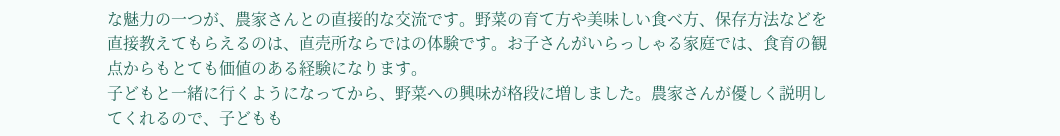な魅力の一つが、農家さんとの直接的な交流です。野菜の育て方や美味しい食べ方、保存方法などを直接教えてもらえるのは、直売所ならではの体験です。お子さんがいらっしゃる家庭では、食育の観点からもとても価値のある経験になります。
子どもと一緒に行くようになってから、野菜への興味が格段に増しました。農家さんが優しく説明してくれるので、子どもも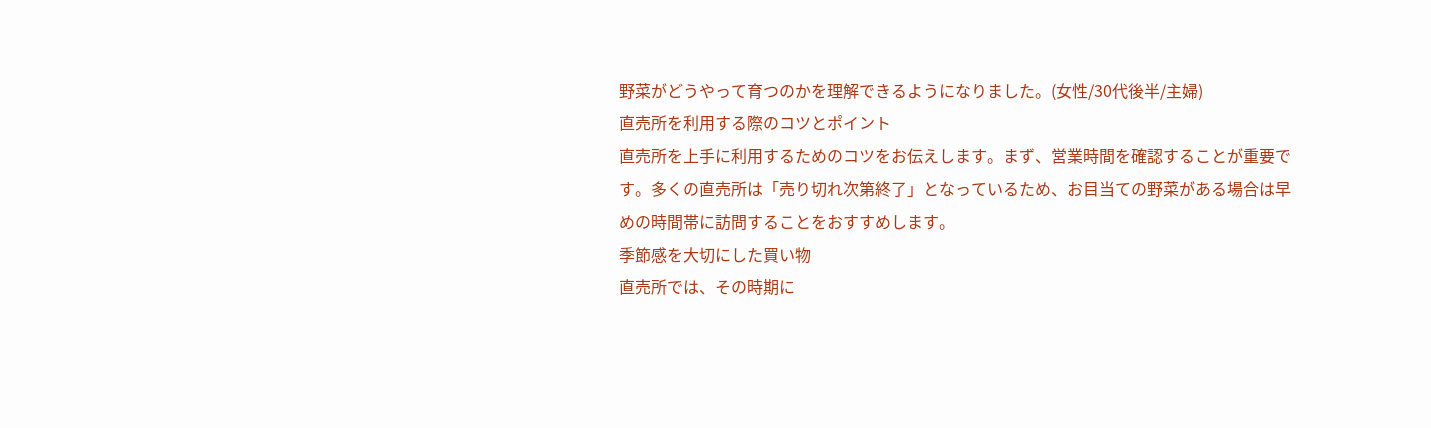野菜がどうやって育つのかを理解できるようになりました。(女性/30代後半/主婦)
直売所を利用する際のコツとポイント
直売所を上手に利用するためのコツをお伝えします。まず、営業時間を確認することが重要です。多くの直売所は「売り切れ次第終了」となっているため、お目当ての野菜がある場合は早めの時間帯に訪問することをおすすめします。
季節感を大切にした買い物
直売所では、その時期に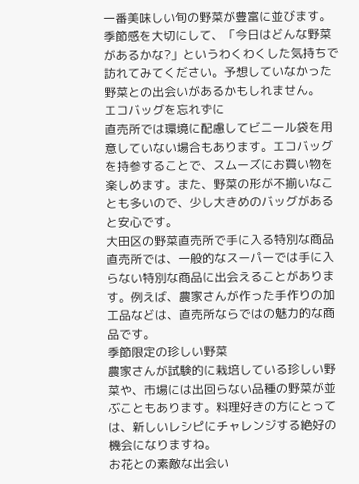一番美味しい旬の野菜が豊富に並びます。季節感を大切にして、「今日はどんな野菜があるかな?」というわくわくした気持ちで訪れてみてください。予想していなかった野菜との出会いがあるかもしれません。
エコバッグを忘れずに
直売所では環境に配慮してビニール袋を用意していない場合もあります。エコバッグを持参することで、スムーズにお買い物を楽しめます。また、野菜の形が不揃いなことも多いので、少し大きめのバッグがあると安心です。
大田区の野菜直売所で手に入る特別な商品
直売所では、一般的なスーパーでは手に入らない特別な商品に出会えることがあります。例えば、農家さんが作った手作りの加工品などは、直売所ならではの魅力的な商品です。
季節限定の珍しい野菜
農家さんが試験的に栽培している珍しい野菜や、市場には出回らない品種の野菜が並ぶこともあります。料理好きの方にとっては、新しいレシピにチャレンジする絶好の機会になりますね。
お花との素敵な出会い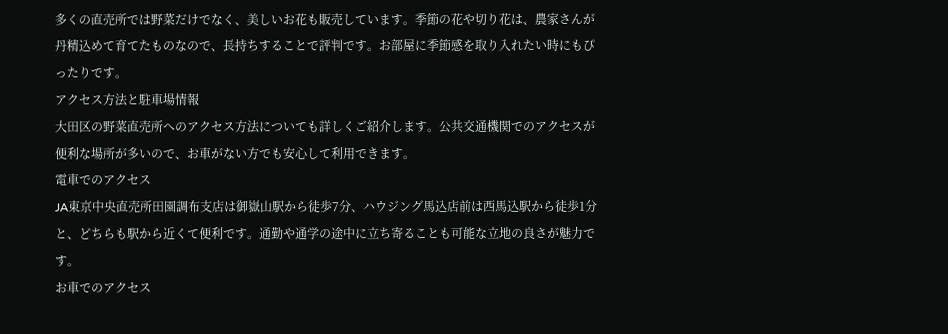多くの直売所では野菜だけでなく、美しいお花も販売しています。季節の花や切り花は、農家さんが丹精込めて育てたものなので、長持ちすることで評判です。お部屋に季節感を取り入れたい時にもぴったりです。
アクセス方法と駐車場情報
大田区の野菜直売所へのアクセス方法についても詳しくご紹介します。公共交通機関でのアクセスが便利な場所が多いので、お車がない方でも安心して利用できます。
電車でのアクセス
JA東京中央直売所田園調布支店は御嶽山駅から徒歩7分、ハウジング馬込店前は西馬込駅から徒歩1分と、どちらも駅から近くて便利です。通勤や通学の途中に立ち寄ることも可能な立地の良さが魅力です。
お車でのアクセス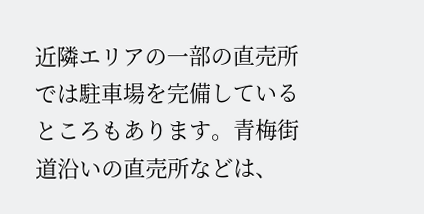近隣エリアの一部の直売所では駐車場を完備しているところもあります。青梅街道沿いの直売所などは、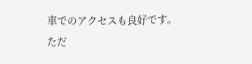車でのアクセスも良好です。ただ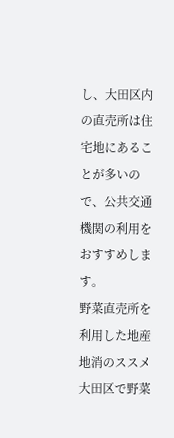し、大田区内の直売所は住宅地にあることが多いので、公共交通機関の利用をおすすめします。
野菜直売所を利用した地産地消のススメ
大田区で野菜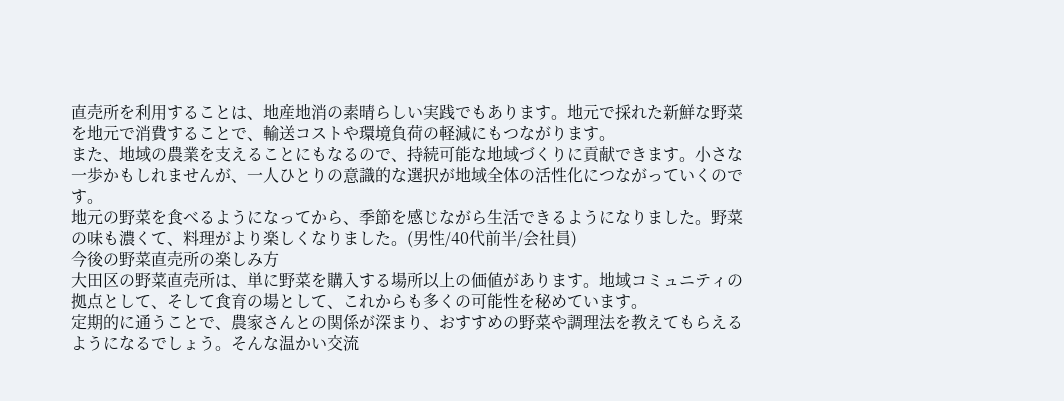直売所を利用することは、地産地消の素晴らしい実践でもあります。地元で採れた新鮮な野菜を地元で消費することで、輸送コストや環境負荷の軽減にもつながります。
また、地域の農業を支えることにもなるので、持続可能な地域づくりに貢献できます。小さな一歩かもしれませんが、一人ひとりの意識的な選択が地域全体の活性化につながっていくのです。
地元の野菜を食べるようになってから、季節を感じながら生活できるようになりました。野菜の味も濃くて、料理がより楽しくなりました。(男性/40代前半/会社員)
今後の野菜直売所の楽しみ方
大田区の野菜直売所は、単に野菜を購入する場所以上の価値があります。地域コミュニティの拠点として、そして食育の場として、これからも多くの可能性を秘めています。
定期的に通うことで、農家さんとの関係が深まり、おすすめの野菜や調理法を教えてもらえるようになるでしょう。そんな温かい交流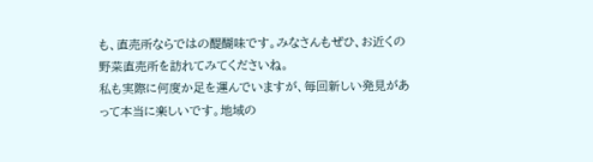も、直売所ならではの醍醐味です。みなさんもぜひ、お近くの野菜直売所を訪れてみてくださいね。
私も実際に何度か足を運んでいますが、毎回新しい発見があって本当に楽しいです。地域の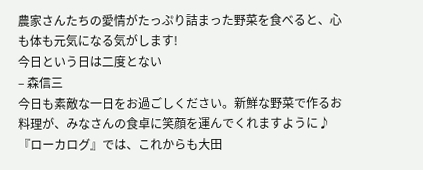農家さんたちの愛情がたっぷり詰まった野菜を食べると、心も体も元気になる気がします!
今日という日は二度とない
– 森信三
今日も素敵な一日をお過ごしください。新鮮な野菜で作るお料理が、みなさんの食卓に笑顔を運んでくれますように♪『ローカログ』では、これからも大田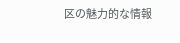区の魅力的な情報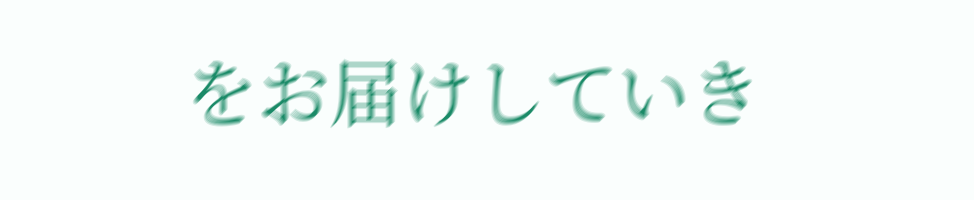をお届けしていき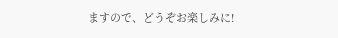ますので、どうぞお楽しみに!